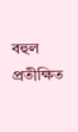বহুল প্রতীক্ষিত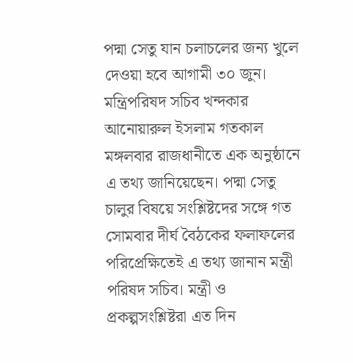পদ্মা সেতু যান চলাচলের জন্য খুলে দেওয়া হবে আগামী ৩০ জুন। মন্ত্রিপরিষদ সচিব খন্দকার আনোয়ারুল ইসলাম গতকাল মঙ্গলবার রাজধানীতে এক অনুষ্ঠানে এ তথ্য জানিয়েছেন। পদ্মা সেতু চালুর বিষয়ে সংশ্লিষ্টদের সঙ্গে গত সোমবার দীর্ঘ বৈঠকের ফলাফলের পরিপ্রেক্ষিতেই এ তথ্য জানান মন্ত্রী পরিষদ সচিব। মন্ত্রী ও প্রকল্পসংশ্লিষ্টরা এত দিন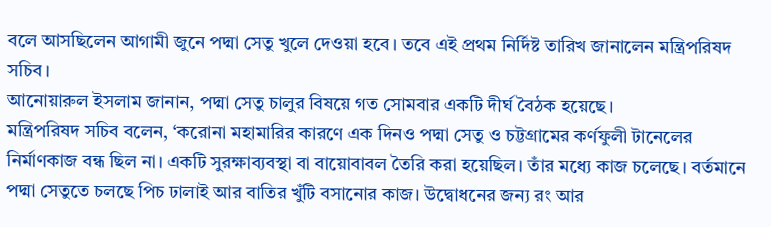বলে আসছিলেন আগামী জুনে পদ্মা সেতু খুলে দেওয়া হবে। তবে এই প্রথম নির্দিষ্ট তারিখ জানালেন মন্ত্রিপরিষদ সচিব।
আনোয়ারুল ইসলাম জানান, পদ্মা সেতু চালুর বিষয়ে গত সোমবার একটি দীর্ঘ বৈঠক হয়েছে।
মন্ত্রিপরিষদ সচিব বলেন, ‘করোনা মহামারির কারণে এক দিনও পদ্মা সেতু ও চট্টগ্রামের কর্ণফুলী টানেলের নির্মাণকাজ বন্ধ ছিল না। একটি সুরক্ষাব্যবস্থা বা বায়োবাবল তৈরি করা হয়েছিল। তাঁর মধ্যে কাজ চলেছে। বর্তমানে পদ্মা সেতুতে চলছে পিচ ঢালাই আর বাতির খুঁটি বসানোর কাজ। উদ্বোধনের জন্য রং আর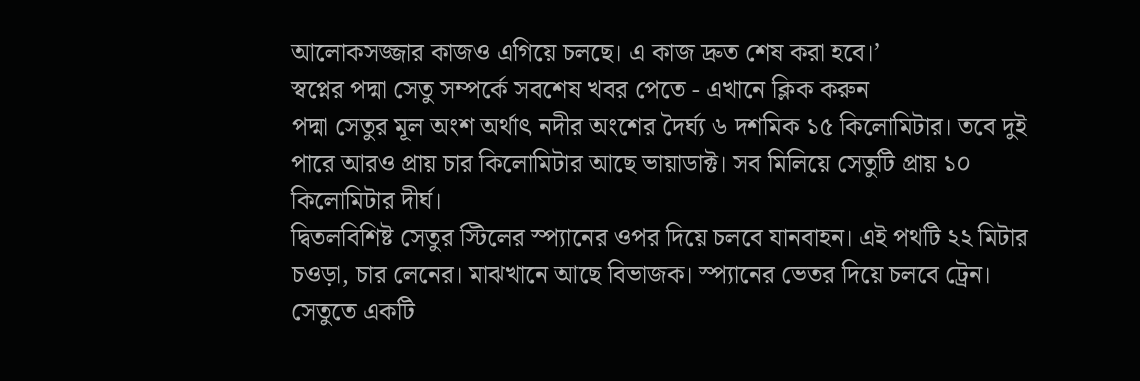আলোকসজ্জার কাজও এগিয়ে চলছে। এ কাজ দ্রুত শেষ করা হবে।’
স্বপ্নের পদ্মা সেতু সম্পর্কে সবশেষ খবর পেতে - এখানে ক্লিক করুন
পদ্মা সেতুর মূল অংশ অর্থাৎ নদীর অংশের দৈর্ঘ্য ৬ দশমিক ১৫ কিলোমিটার। তবে দুই পারে আরও প্রায় চার কিলোমিটার আছে ভায়াডাক্ট। সব মিলিয়ে সেতুটি প্রায় ১০ কিলোমিটার দীর্ঘ।
দ্বিতলবিশিষ্ট সেতুর স্টিলের স্প্যানের ওপর দিয়ে চলবে যানবাহন। এই পথটি ২২ মিটার চওড়া, চার লেনের। মাঝখানে আছে বিভাজক। স্প্যানের ভেতর দিয়ে চলবে ট্রেন। সেতুতে একটি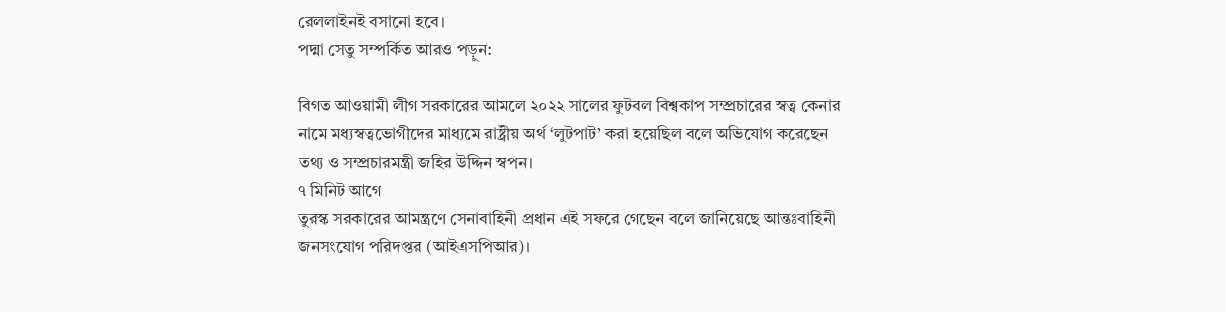রেললাইনই বসানো হবে।
পদ্মা সেতু সম্পর্কিত আরও পড়ুন:

বিগত আওয়ামী লীগ সরকারের আমলে ২০২২ সালের ফুটবল বিশ্বকাপ সম্প্রচারের স্বত্ব কেনার নামে মধ্যস্বত্বভোগীদের মাধ্যমে রাষ্ট্রীয় অর্থ ‘লুটপাট’ করা হয়েছিল বলে অভিযোগ করেছেন তথ্য ও সম্প্রচারমন্ত্রী জহির উদ্দিন স্বপন।
৭ মিনিট আগে
তুরস্ক সরকারের আমন্ত্রণে সেনাবাহিনী প্রধান এই সফরে গেছেন বলে জানিয়েছে আন্তঃবাহিনী জনসংযোগ পরিদপ্তর (আইএসপিআর)।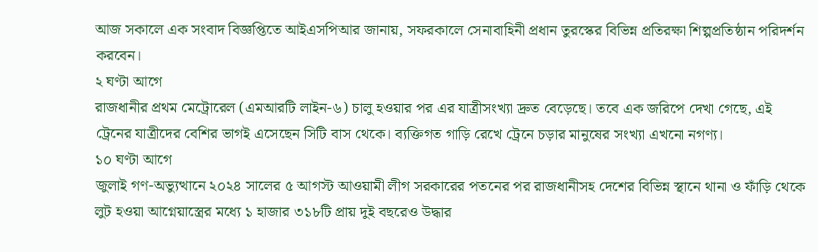আজ সকালে এক সংবাদ বিজ্ঞপ্তিতে আইএসপিআর জানায়, সফরকালে সেনাবাহিনী প্রধান তুরস্কের বিভিন্ন প্রতিরক্ষা শিল্পপ্রতিষ্ঠান পরিদর্শন করবেন।
২ ঘণ্টা আগে
রাজধানীর প্রথম মেট্রোরেল (এমআরটি লাইন-৬) চালু হওয়ার পর এর যাত্রীসংখ্যা দ্রুত বেড়েছে। তবে এক জরিপে দেখা গেছে, এই ট্রেনের যাত্রীদের বেশির ভাগই এসেছেন সিটি বাস থেকে। ব্যক্তিগত গাড়ি রেখে ট্রেনে চড়ার মানুষের সংখ্যা এখনো নগণ্য।
১০ ঘণ্টা আগে
জুলাই গণ-অভ্যুত্থানে ২০২৪ সালের ৫ আগস্ট আওয়ামী লীগ সরকারের পতনের পর রাজধানীসহ দেশের বিভিন্ন স্থানে থানা ও ফাঁড়ি থেকে লুট হওয়া আগ্নেয়াস্ত্রের মধ্যে ১ হাজার ৩১৮টি প্রায় দুই বছরেও উদ্ধার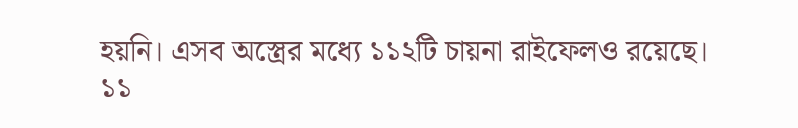হয়নি। এসব অস্ত্রের মধ্যে ১১২টি চায়না রাইফেলও রয়েছে।
১১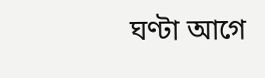ঘণ্টা আগে